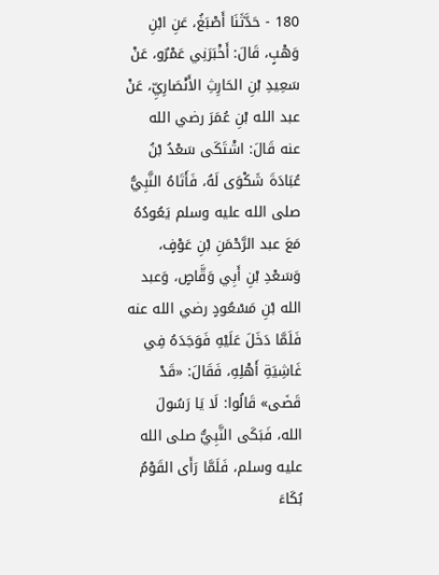180 - حَدَّثَنَا أَصْبَغُ، عَنِ ابْنِ وَهْبٍ، قَالَ: أَخْبَرَنِي عَمْرٌو، عَنْ سَعِيدِ بْنِ الحَارِثِ الأَنْصَارِيِّ، عَنْ عبد الله بْنِ عُمَرَ رضي الله عنه قَالَ: اشْتَكَى سَعْدُ بْنُ عُبَادَةَ شَكْوَى لَهُ، فَأَتَاهُ النَّبِيُّ صلى الله عليه وسلم يَعُودُهُ مَعَ عبد الرَّحْمَنِ بْنِ عَوْفٍ، وَسَعْدِ بْنِ أَبِي وَقَّاصٍ، وَعبد الله بْنِ مَسْعُودٍ رضي الله عنه فَلَمَّا دَخَلَ عَلَيْهِ فَوَجَدَهُ فِي غَاشِيَةِ أَهْلِهِ، فَقَالَ: «قَدْ قَضَى» قَالُوا: لَا يَا رَسُولَ الله، فَبَكَى النَّبِيُّ صلى الله عليه وسلم، فَلَمَّا رَأَى القَوْمُ بُكَاءَ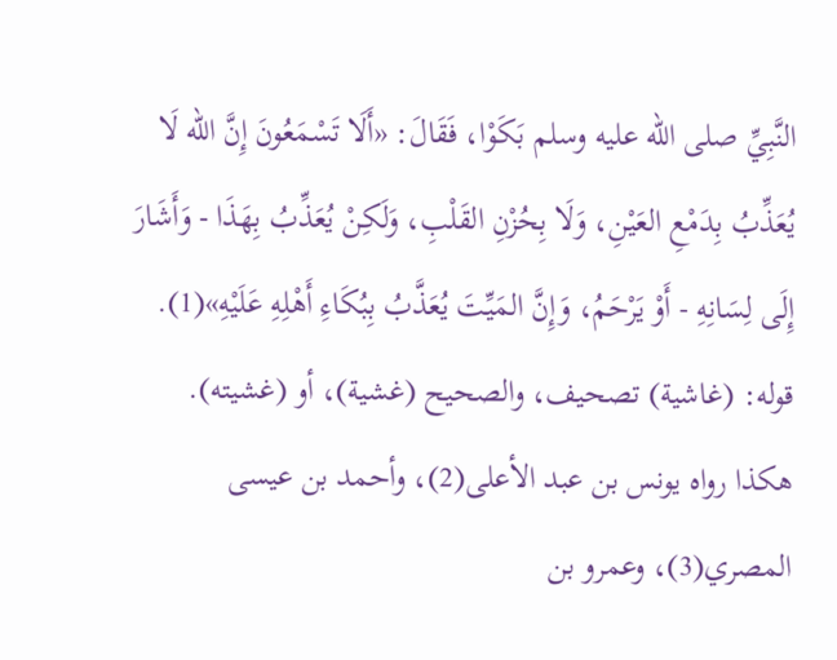النَّبِيِّ صلى الله عليه وسلم بَكَوْا، فَقَالَ: «أَلَا تَسْمَعُونَ إِنَّ الله لَا يُعَذِّبُ بِدَمْعِ العَيْنِ، وَلَا بِحُزْنِ القَلْبِ، وَلَكِنْ يُعَذِّبُ بِهَذَا - وَأَشَارَ إِلَى لِسَانِهِ - أَوْ يَرْحَمُ، وَإِنَّ المَيِّتَ يُعَذَّبُ بِبُكَاءِ أَهْلِهِ عَلَيْهِ»(1).
قوله: (غاشية) تصحيف، والصحيح (غشية)، أو (غشيته).
هكذا رواه يونس بن عبد الأعلى(2)، وأحمد بن عيسى المصري(3)، وعمرو بن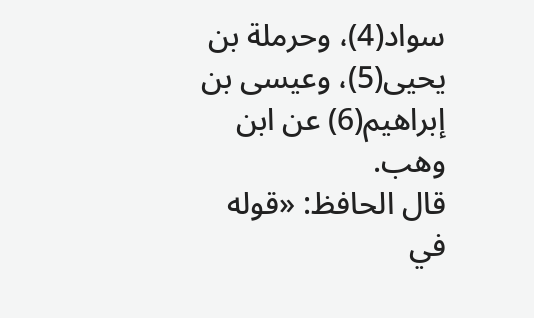سواد(4)، وحرملة بن يحيى(5)، وعيسى بن إبراهيم(6) عن ابن وهب.
قال الحافظ: «قوله في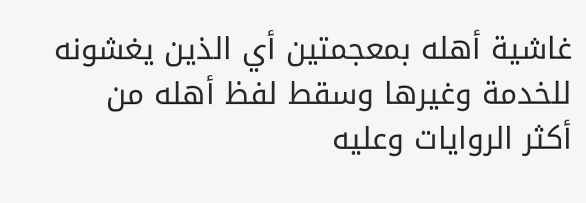غاشية أهله بمعجمتين أي الذين يغشونه للخدمة وغيرها وسقط لفظ أهله من أكثر الروايات وعليه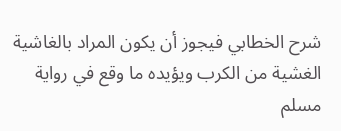شرح الخطابي فيجوز أن يكون المراد بالغاشية الغشية من الكرب ويؤيده ما وقع في رواية مسلم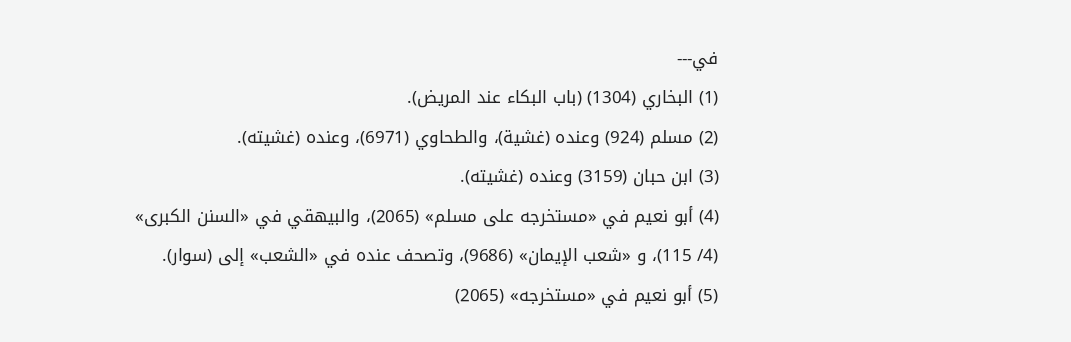في---
(1) البخاري (1304) (باب البكاء عند المريض).
(2) مسلم (924) وعنده (غشية)، والطحاوي (6971)، وعنده (غشيته).
(3) ابن حبان (3159) وعنده (غشيته).
(4) أبو نعيم في «مستخرجه على مسلم» (2065)، والبيهقي في «السنن الكبرى» (4/ 115)، و «شعب الإيمان» (9686)، وتصحف عنده في «الشعب» إلى (سوار).
(5) أبو نعيم في «مستخرجه» (2065)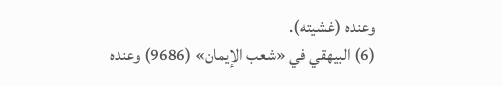وعنده (غشيته).
(6) البيهقي في «شعب الإيمان» (9686) وعنده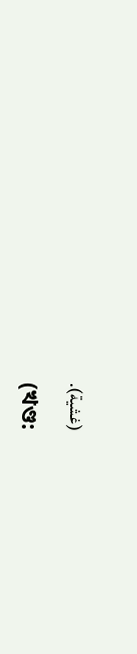(غشية).

(খণ্ড: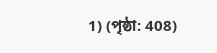1) (পৃষ্ঠা: 408)